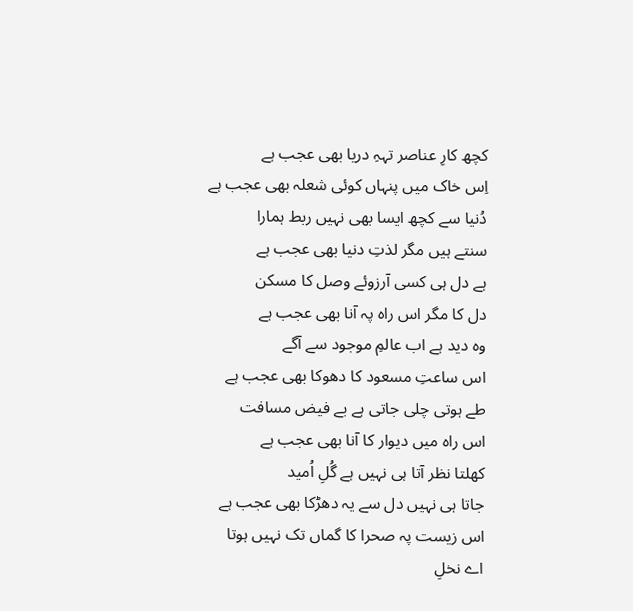کچھ کارِ عناصر تہہِ دریا بھی عجب ہے
اِس خاک میں پنہاں کوئی شعلہ بھی عجب ہے
دُنیا سے کچھ ایسا بھی نہیں ربط ہمارا
سنتے ہیں مگر لذتِ دنیا بھی عجب ہے
ہے دل ہی کسی آرزوئے وصل کا مسکن
دل کا مگر اس راہ پہ آنا بھی عجب ہے
وہ دید ہے اب عالمِ موجود سے آگے
اس ساعتِ مسعود کا دھوکا بھی عجب ہے
طے ہوتی چلی جاتی ہے بے فیض مسافت
اس راہ میں دیوار کا آنا بھی عجب ہے
کھلتا نظر آتا ہی نہیں ہے گُلِ اُمید
جاتا ہی نہیں دل سے یہ دھڑکا بھی عجب ہے
اس زیست پہ صحرا کا گماں تک نہیں ہوتا
اے نخلِ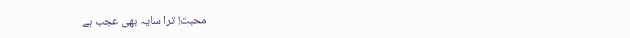محبت! ترا سایہ بھی عجب ہے